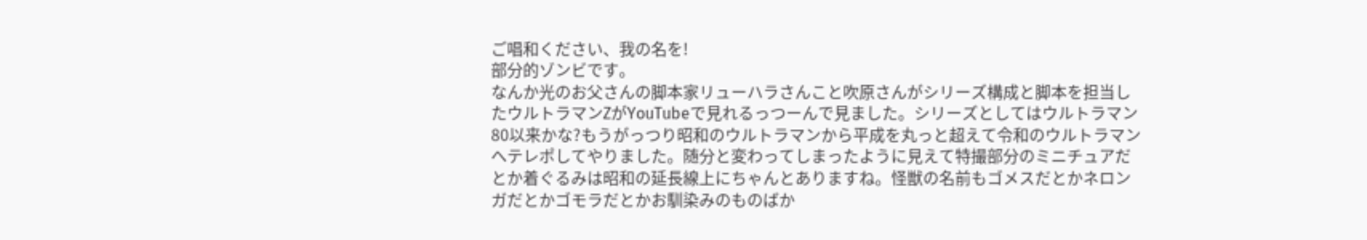ご唱和ください、我の名を!
部分的ゾンビです。
なんか光のお父さんの脚本家リューハラさんこと吹原さんがシリーズ構成と脚本を担当したウルトラマンZがYouTubeで見れるっつーんで見ました。シリーズとしてはウルトラマン80以来かな?もうがっつり昭和のウルトラマンから平成を丸っと超えて令和のウルトラマンへテレポしてやりました。随分と変わってしまったように見えて特撮部分のミニチュアだとか着ぐるみは昭和の延長線上にちゃんとありますね。怪獣の名前もゴメスだとかネロンガだとかゴモラだとかお馴染みのものばか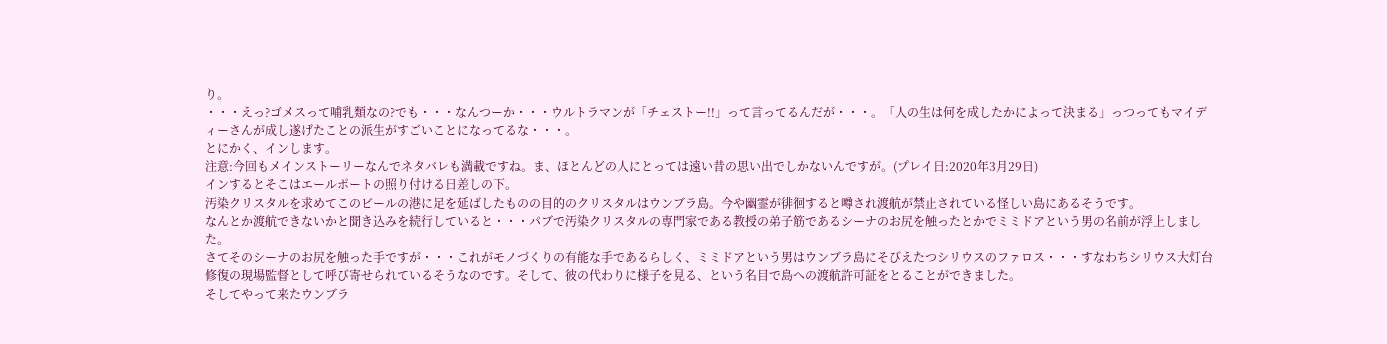り。
・・・えっ?ゴメスって哺乳類なの?でも・・・なんつーか・・・ウルトラマンが「チェストー!!」って言ってるんだが・・・。「人の生は何を成したかによって決まる」っつってもマイディーさんが成し遂げたことの派生がすごいことになってるな・・・。
とにかく、インします。
注意:今回もメインストーリーなんでネタバレも満載ですね。ま、ほとんどの人にとっては遠い昔の思い出でしかないんですが。(プレイ日:2020年3月29日)
インするとそこはエールポートの照り付ける日差しの下。
汚染クリスタルを求めてこのビールの港に足を延ばしたものの目的のクリスタルはウンブラ島。今や幽霊が徘徊すると噂され渡航が禁止されている怪しい島にあるそうです。
なんとか渡航できないかと聞き込みを続行していると・・・パブで汚染クリスタルの専門家である教授の弟子筋であるシーナのお尻を触ったとかでミミドアという男の名前が浮上しました。
さてそのシーナのお尻を触った手ですが・・・これがモノづくりの有能な手であるらしく、ミミドアという男はウンブラ島にそびえたつシリウスのファロス・・・すなわちシリウス大灯台修復の現場監督として呼び寄せられているそうなのです。そして、彼の代わりに様子を見る、という名目で島への渡航許可証をとることができました。
そしてやって来たウンブラ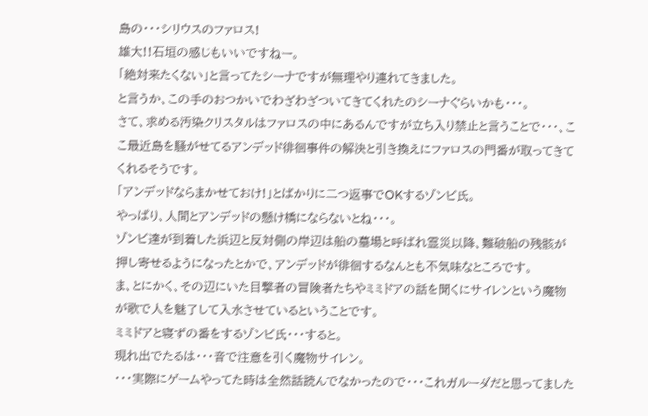島の・・・シリウスのファロス!
雄大!!石垣の感じもいいですねー。
「絶対来たくない」と言ってたシーナですが無理やり連れてきました。
と言うか、この手のおつかいでわざわざついてきてくれたのシーナぐらいかも・・・。
さて、求める汚染クリスタルはファロスの中にあるんですが立ち入り禁止と言うことで・・・、ここ最近島を騒がせてるアンデッド徘徊事件の解決と引き換えにファロスの門番が取ってきてくれるそうです。
「アンデッドならまかせておけ!」とばかりに二つ返事でOKするゾンビ氏。
やっぱり、人間とアンデッドの懸け橋にならないとね・・・。
ゾンビ達が到着した浜辺と反対側の岸辺は船の墓場と呼ばれ霊災以降、難破船の残骸が押し寄せるようになったとかで、アンデッドが徘徊するなんとも不気味なところです。
ま、とにかく、その辺にいた目撃者の冒険者たちやミミドアの話を聞くにサイレンという魔物が歌で人を魅了して入水させているということです。
ミミドアと寝ずの番をするゾンビ氏・・・すると。
現れ出でたるは・・・音で注意を引く魔物サイレン。
・・・実際にゲームやってた時は全然話読んでなかったので・・・これガルーダだと思ってました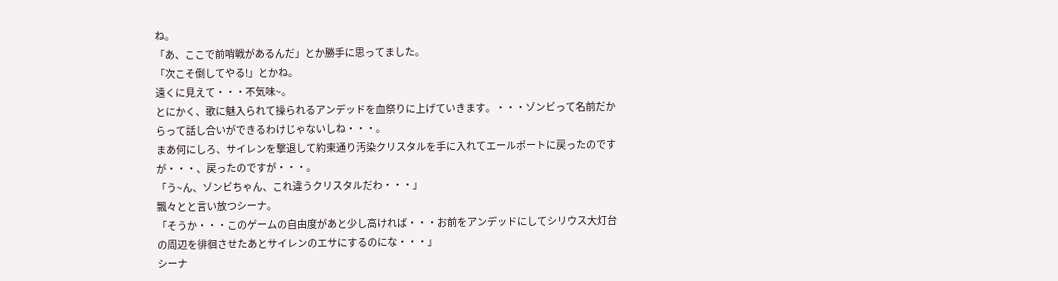ね。
「あ、ここで前哨戦があるんだ」とか勝手に思ってました。
「次こそ倒してやる!」とかね。
遠くに見えて・・・不気味~。
とにかく、歌に魅入られて操られるアンデッドを血祭りに上げていきます。・・・ゾンビって名前だからって話し合いができるわけじゃないしね・・・。
まあ何にしろ、サイレンを撃退して約束通り汚染クリスタルを手に入れてエールポートに戻ったのですが・・・、戻ったのですが・・・。
「う~ん、ゾンビちゃん、これ違うクリスタルだわ・・・」
飄々とと言い放つシーナ。
「そうか・・・このゲームの自由度があと少し高ければ・・・お前をアンデッドにしてシリウス大灯台の周辺を徘徊させたあとサイレンのエサにするのにな・・・」
シーナ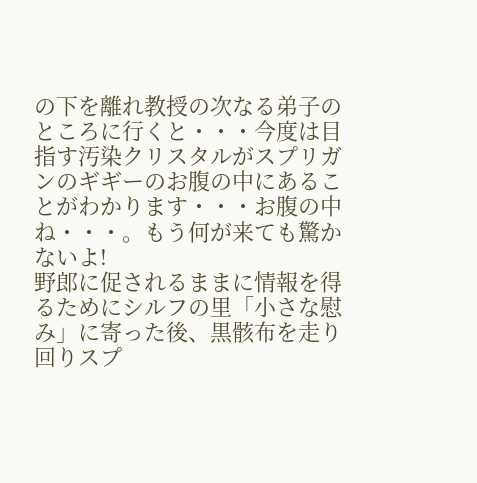の下を離れ教授の次なる弟子のところに行くと・・・今度は目指す汚染クリスタルがスプリガンのギギーのお腹の中にあることがわかります・・・お腹の中ね・・・。もう何が来ても驚かないよ!
野郎に促されるままに情報を得るためにシルフの里「小さな慰み」に寄った後、黒骸布を走り回りスプ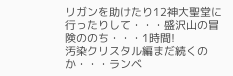リガンを助けたり12神大聖堂に行ったりして・・・盛沢山の冒険ののち・・・1時間!
汚染クリスタル編まだ続くのか・・・ランベ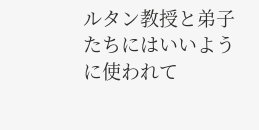ルタン教授と弟子たちにはいいように使われて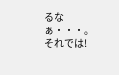るなぁ・・・。
それでは!